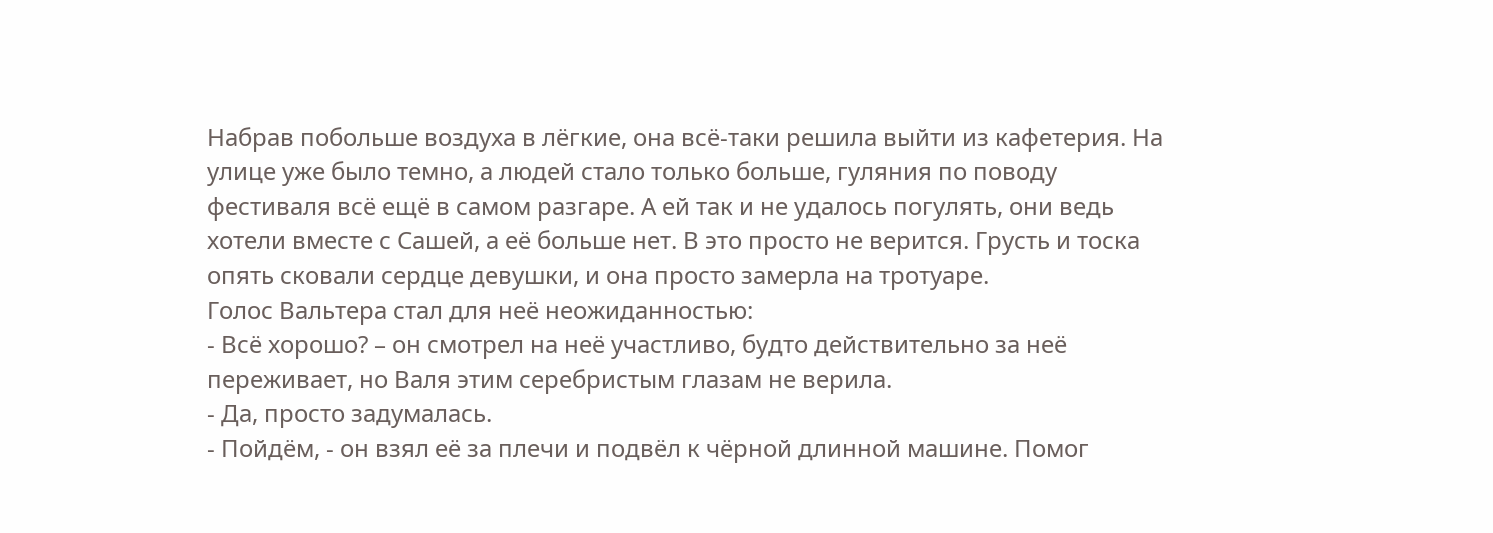Набрав побольше воздуха в лёгкие, она всё-таки решила выйти из кафетерия. На улице уже было темно, а людей стало только больше, гуляния по поводу фестиваля всё ещё в самом разгаре. А ей так и не удалось погулять, они ведь хотели вместе с Сашей, а её больше нет. В это просто не верится. Грусть и тоска опять сковали сердце девушки, и она просто замерла на тротуаре.
Голос Вальтера стал для неё неожиданностью:
- Всё хорошо? – он смотрел на неё участливо, будто действительно за неё переживает, но Валя этим серебристым глазам не верила.
- Да, просто задумалась.
- Пойдём, - он взял её за плечи и подвёл к чёрной длинной машине. Помог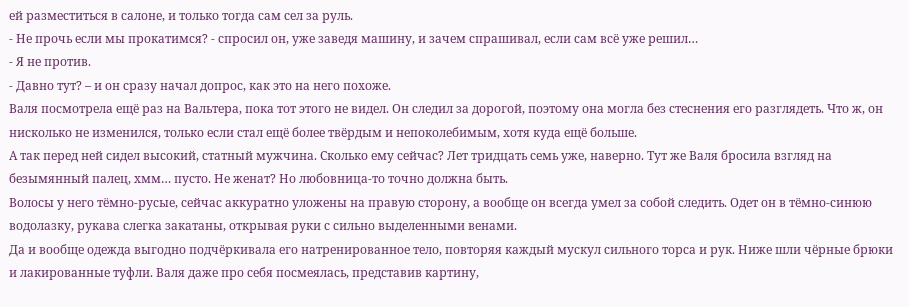ей разместиться в салоне, и только тогда сам сел за руль.
- Не прочь если мы прокатимся? - спросил он, уже заведя машину, и зачем спрашивал, если сам всё уже решил…
- Я не против.
- Давно тут? – и он сразу начал допрос, как это на него похоже.
Валя посмотрела ещё раз на Вальтера, пока тот этого не видел. Он следил за дорогой, поэтому она могла без стеснения его разглядеть. Что ж, он нисколько не изменился, только если стал ещё более твёрдым и непоколебимым, хотя куда ещё больше.
А так перед ней сидел высокий, статный мужчина. Сколько ему сейчас? Лет тридцать семь уже, наверно. Тут же Валя бросила взгляд на безымянный палец, хмм… пусто. Не женат? Но любовница-то точно должна быть.
Волосы у него тёмно-русые, сейчас аккуратно уложены на правую сторону, а вообще он всегда умел за собой следить. Одет он в тёмно-синюю водолазку, рукава слегка закатаны, открывая руки с сильно выделенными венами.
Да и вообще одежда выгодно подчёркивала его натренированное тело, повторяя каждый мускул сильного торса и рук. Ниже шли чёрные брюки и лакированные туфли. Валя даже про себя посмеялась, представив картину,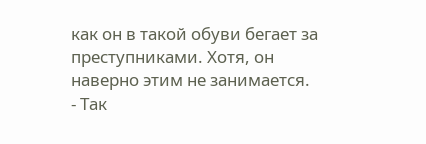как он в такой обуви бегает за преступниками. Хотя, он наверно этим не занимается.
- Так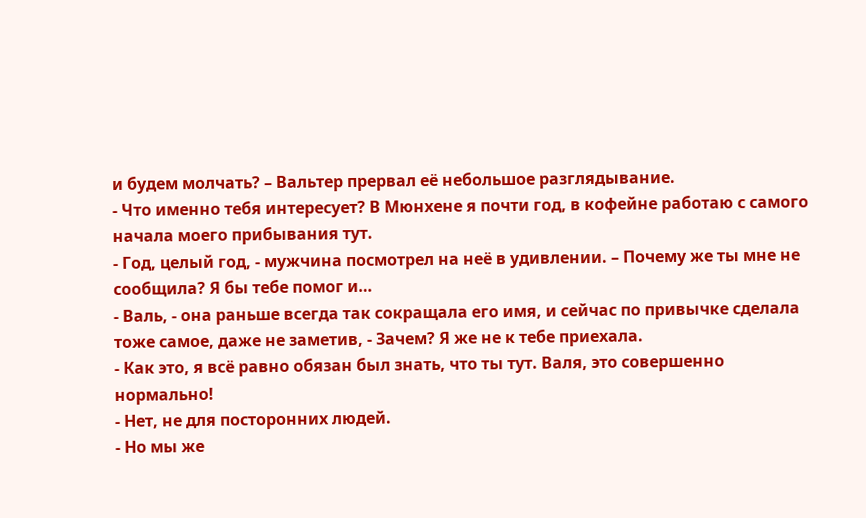и будем молчать? – Вальтер прервал её небольшое разглядывание.
- Что именно тебя интересует? В Мюнхене я почти год, в кофейне работаю с самого начала моего прибывания тут.
- Год, целый год, - мужчина посмотрел на неё в удивлении. – Почему же ты мне не сообщила? Я бы тебе помог и…
- Валь, - она раньше всегда так сокращала его имя, и сейчас по привычке сделала тоже самое, даже не заметив, - Зачем? Я же не к тебе приехала.
- Как это, я всё равно обязан был знать, что ты тут. Валя, это совершенно нормально!
- Нет, не для посторонних людей.
- Но мы же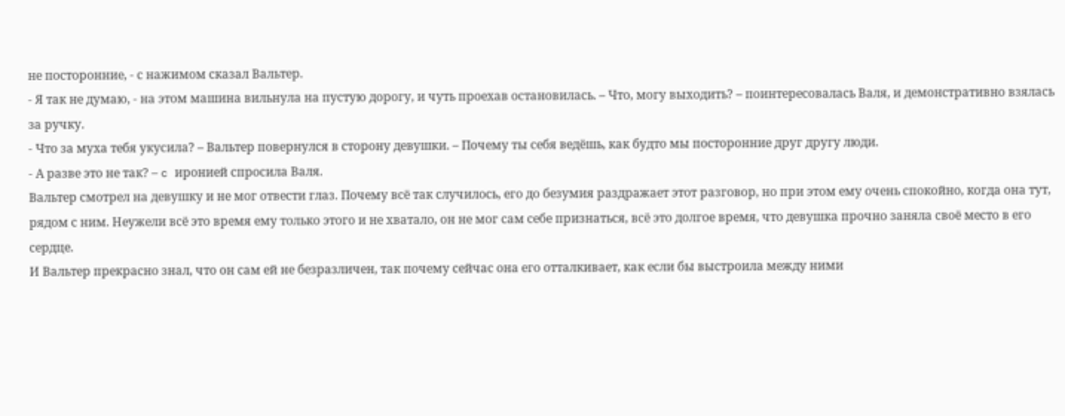не посторонние, - с нажимом сказал Вальтер.
- Я так не думаю, - на этом машина вильнула на пустую дорогу, и чуть проехав остановилась. – Что, могу выходить? – поинтересовалась Валя, и демонстративно взялась за ручку.
- Что за муха тебя укусила? – Вальтер повернулся в сторону девушки. – Почему ты себя ведёшь, как будто мы посторонние друг другу люди.
- А разве это не так? – c иронией спросила Валя.
Вальтер смотрел на девушку и не мог отвести глаз. Почему всё так случилось, его до безумия раздражает этот разговор, но при этом ему очень спокойно, когда она тут, рядом с ним. Неужели всё это время ему только этого и не хватало, он не мог сам себе признаться, всё это долгое время, что девушка прочно заняла своё место в его сердце.
И Вальтер прекрасно знал, что он сам ей не безразличен, так почему сейчас она его отталкивает, как если бы выстроила между ними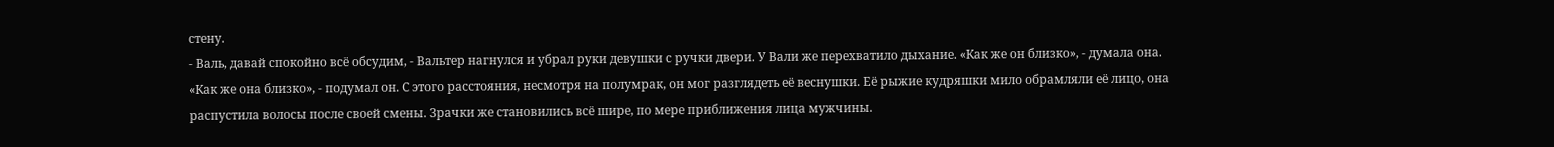стену.
- Валь, давай спокойно всё обсудим, - Вальтер нагнулся и убрал руки девушки с ручки двери. У Вали же перехватило дыхание. «Как же он близко», - думала она.
«Как же она близко», - подумал он. С этого расстояния, несмотря на полумрак, он мог разглядеть её веснушки. Её рыжие кудряшки мило обрамляли её лицо, она распустила волосы после своей смены. Зрачки же становились всё шире, по мере приближения лица мужчины.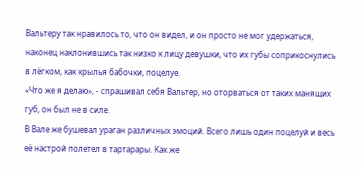Вальтеру так нравилось то, что он видел, и он просто не мог удержаться, наконец наклонившись так низко к лицу девушки, что их губы соприкоснулись в лёгком, как крылья бабочки, поцелуе.
«Что же я делаю», - спрашивал себя Вальтер, но оторваться от таких манящих губ, он был не в силе.
В Вале же бушевал ураган различных эмоций. Всего лишь один поцелуй и весь её настрой полетел в тартарары. Как же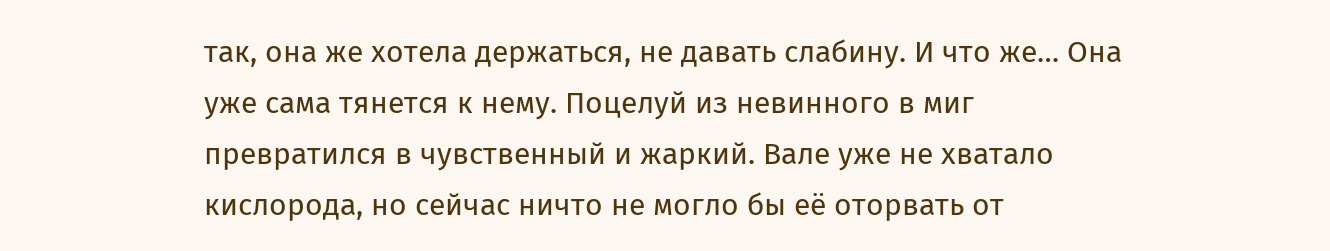так, она же хотела держаться, не давать слабину. И что же… Она уже сама тянется к нему. Поцелуй из невинного в миг превратился в чувственный и жаркий. Вале уже не хватало кислорода, но сейчас ничто не могло бы её оторвать от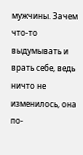мужчины. Зачем что-то выдумывать и врать себе, ведь ничто не изменилось, она по-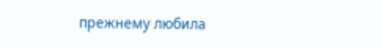прежнему любила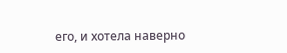его, и хотела наверно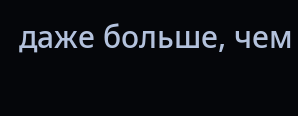даже больше, чем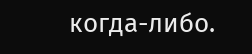когда-либо.